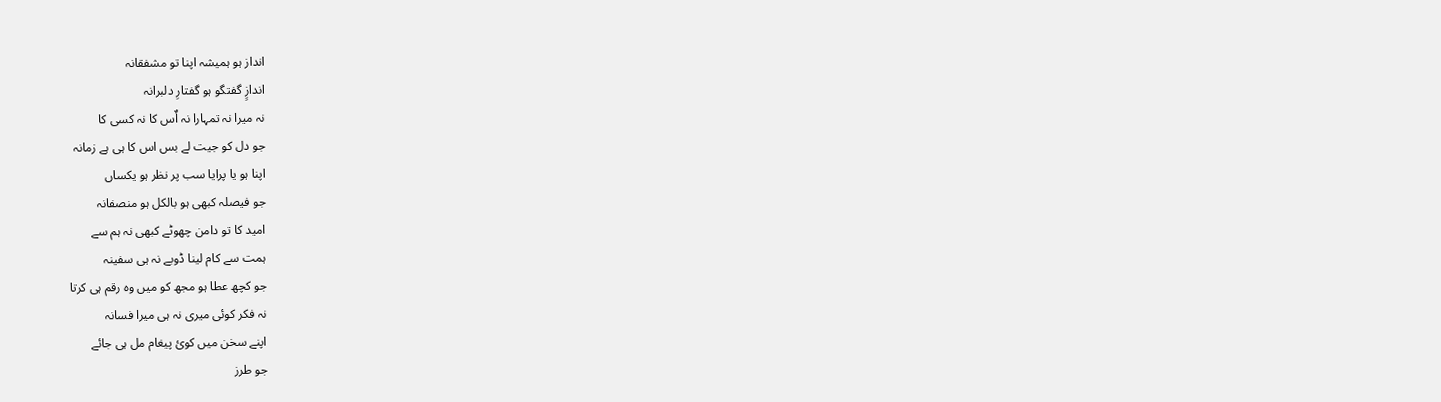انداز ہو ہمیشہ اپنا تو مشفقانہ
اندازٍ گفتگو ہو گفتارِ دلبرانہ
نہ میرا نہ تمہارا نہ اٌس کا نہ کسی کا
جو دل کو جیت لے بس اس کا ہی ہے زمانہ
اپنا ہو یا پرایا سب پر نظر ہو یکساں
جو فیصلہ کبھی ہو بالکل ہو منصفانہ
امید کا تو دامن چھوٹے کبھی نہ ہم سے
ہمت سے کام لینا ڈوبے نہ ہی سفینہ
جو کچھ عطا ہو مجھ کو میں وہ رقم ہی کرتا
نہ فکر کوئی میری نہ ہی میرا فسانہ
اپنے سخن میں کوئ پیغام مل ہی جائے
جو طرز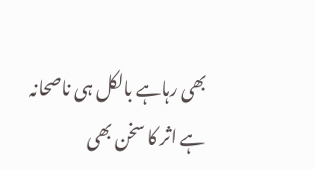بھی رہاہے بالکل ہی ناصحانہ
ہے اثر کا سخن بھی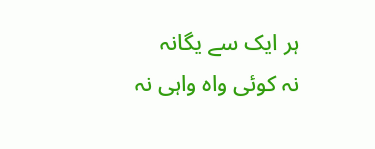ہر ایک سے یگانہ
نہ کوئی واہ واہی نہ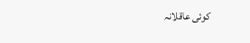کوئی عاقلانہ